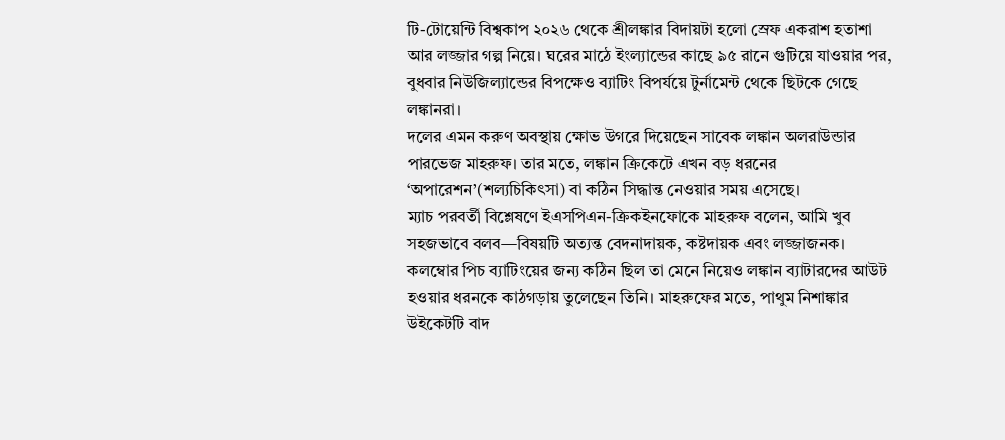টি-টোয়েন্টি বিশ্বকাপ ২০২৬ থেকে শ্রীলঙ্কার বিদায়টা হলো স্রেফ একরাশ হতাশা আর লজ্জার গল্প নিয়ে। ঘরের মাঠে ইংল্যান্ডের কাছে ৯৫ রানে গুটিয়ে যাওয়ার পর, বুধবার নিউজিল্যান্ডের বিপক্ষেও ব্যাটিং বিপর্যয়ে টুর্নামেন্ট থেকে ছিটকে গেছে লঙ্কানরা।
দলের এমন করুণ অবস্থায় ক্ষোভ উগরে দিয়েছেন সাবেক লঙ্কান অলরাউন্ডার পারভেজ মাহরুফ। তার মতে, লঙ্কান ক্রিকেটে এখন বড় ধরনের ‘অপারেশন’(শল্যচিকিৎসা) বা কঠিন সিদ্ধান্ত নেওয়ার সময় এসেছে।
ম্যাচ পরবর্তী বিশ্লেষণে ইএসপিএন-ক্রিকইনফোকে মাহরুফ বলেন, আমি খুব সহজভাবে বলব—বিষয়টি অত্যন্ত বেদনাদায়ক, কষ্টদায়ক এবং লজ্জাজনক।
কলম্বোর পিচ ব্যাটিংয়ের জন্য কঠিন ছিল তা মেনে নিয়েও লঙ্কান ব্যাটারদের আউট হওয়ার ধরনকে কাঠগড়ায় তুলেছেন তিনি। মাহরুফের মতে, পাথুম নিশাঙ্কার উইকেটটি বাদ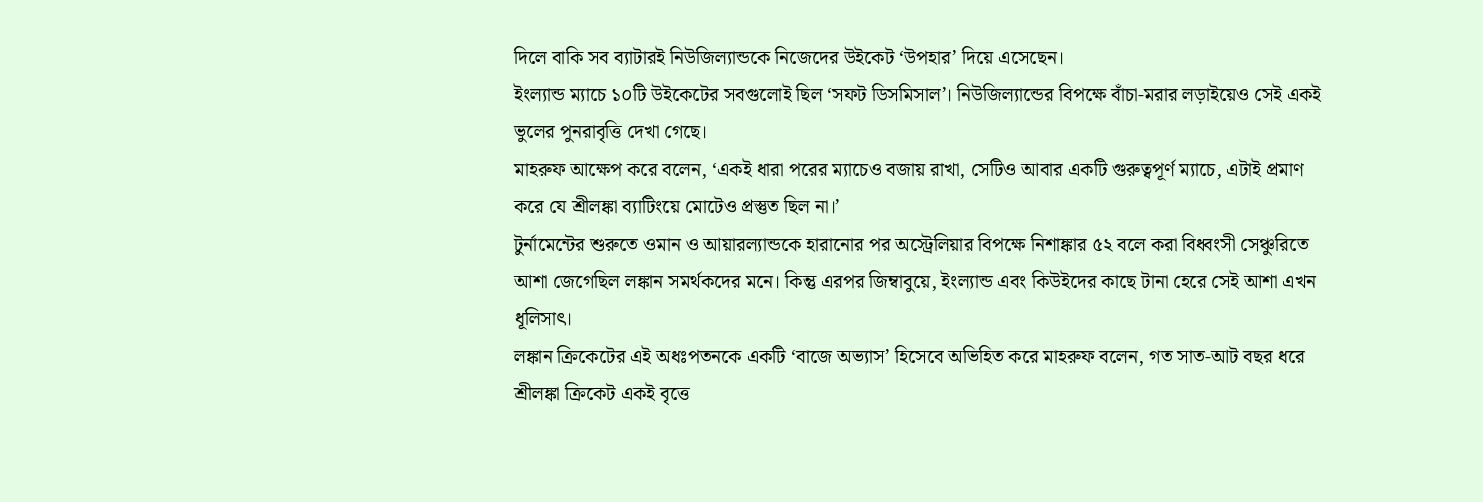দিলে বাকি সব ব্যাটারই নিউজিল্যান্ডকে নিজেদের উইকেট ‘উপহার’ দিয়ে এসেছেন।
ইংল্যান্ড ম্যাচে ১০টি উইকেটের সবগুলোই ছিল ‘সফট ডিসমিসাল’। নিউজিল্যান্ডের বিপক্ষে বাঁচা-মরার লড়াইয়েও সেই একই ভুলের পুনরাবৃত্তি দেখা গেছে।
মাহরুফ আক্ষেপ করে বলেন, ‘একই ধারা পরের ম্যাচেও বজায় রাখা, সেটিও আবার একটি গুরুত্বপূর্ণ ম্যাচে, এটাই প্রমাণ করে যে শ্রীলঙ্কা ব্যাটিংয়ে মোটেও প্রস্তুত ছিল না।’
টুর্নামেন্টের শুরুতে ওমান ও আয়ারল্যান্ডকে হারানোর পর অস্ট্রেলিয়ার বিপক্ষে নিশাঙ্কার ৫২ বলে করা বিধ্বংসী সেঞ্চুরিতে আশা জেগেছিল লঙ্কান সমর্থকদের মনে। কিন্তু এরপর জিম্বাবুয়ে, ইংল্যান্ড এবং কিউইদের কাছে টানা হেরে সেই আশা এখন ধূলিসাৎ।
লঙ্কান ক্রিকেটের এই অধঃপতনকে একটি ‘বাজে অভ্যাস’ হিসেবে অভিহিত করে মাহরুফ বলেন, গত সাত-আট বছর ধরে শ্রীলঙ্কা ক্রিকেট একই বৃত্তে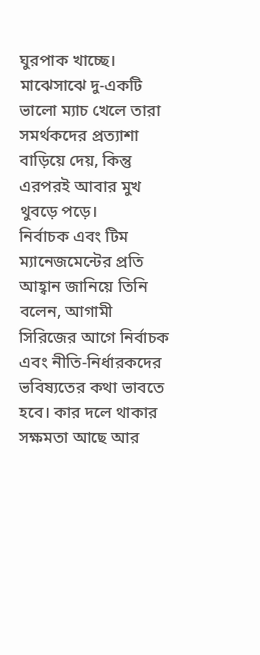ঘুরপাক খাচ্ছে। মাঝেসাঝে দু-একটি ভালো ম্যাচ খেলে তারা সমর্থকদের প্রত্যাশা বাড়িয়ে দেয়, কিন্তু এরপরই আবার মুখ থুবড়ে পড়ে।
নির্বাচক এবং টিম ম্যানেজমেন্টের প্রতি আহ্বান জানিয়ে তিনি বলেন, আগামী সিরিজের আগে নির্বাচক এবং নীতি-নির্ধারকদের ভবিষ্যতের কথা ভাবতে হবে। কার দলে থাকার সক্ষমতা আছে আর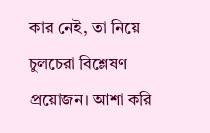কার নেই, তা নিয়ে চুলচেরা বিশ্লেষণ প্রয়োজন। আশা করি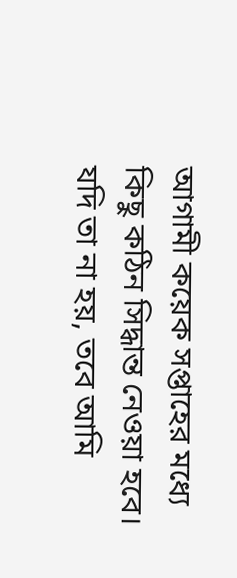আগামী কয়েক সপ্তাহের মধ্যে কিছু কঠিন সিদ্ধান্ত নেওয়া হবে। যদি তা না হয়, তবে আমি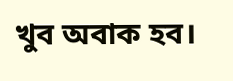খুব অবাক হব।